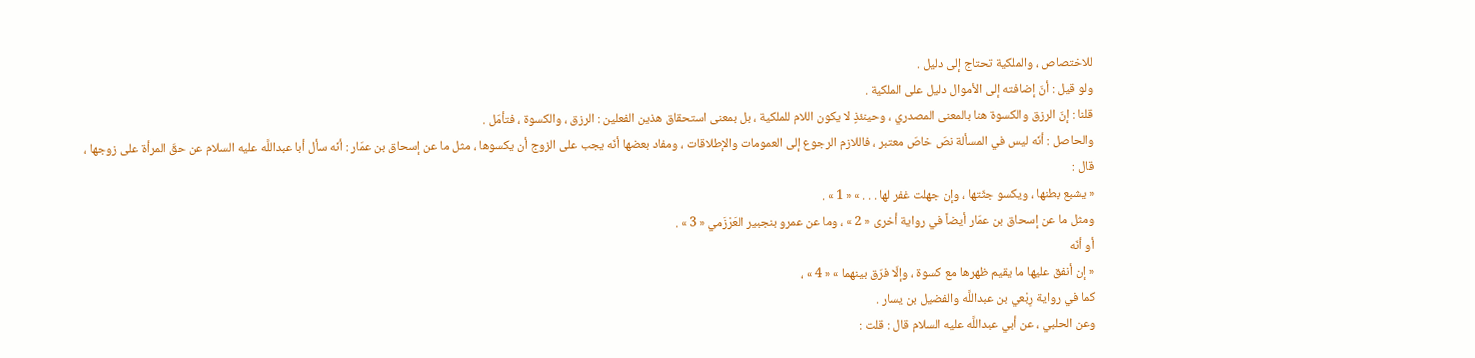للاختصاص ، والملكية تحتاج إلى دليل .
ولو قيل : أنّ إضافته إلى الأموال دليل على الملكية .
قلنا : إنّ الرزق والكسوة هنا بالمعنى المصدري ، وحينئذٍ لا يكون اللام للملكية ، بل بمعنى استحقاق هذين الفعلين : الرزق ، والكسوة ، فتأمّل .
والحاصل : أنّه ليس في المسألة نصّ خاصّ معتبر ، فاللازم الرجوع إلى العمومات والإطلاقات ، ومفاد بعضها أنّه يجب على الزوج أن يكسوها ، مثل ما عن إسحاق بن عمّار : أنّه سأل أبا عبداللَّه عليه السلام عن حقّ المرأة على زوجها ، قال :
« يشبع بطنها ، ويكسو جثّتها ، وإن جهلت غفر لها . . . » « 1 » .
ومثل ما عن إسحاق بن عمّار أيضاً في رواية أخرى « 2 » ، وما عن عمرو بنجبير العَرْزَمي « 3 » .
أو أنّه
« إن أنفق عليها ما يقيم ظهرها مع كسوة ، وإلّا فرّق بينهما » « 4 » ،
كما في رواية رِبْعي بن عبداللَّه والفضيل بن يسار .
وعن الحلبي ، عن أبي عبداللَّه عليه السلام قال : قلت :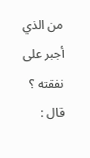من الذي أجبر على نفقته ؟ قال :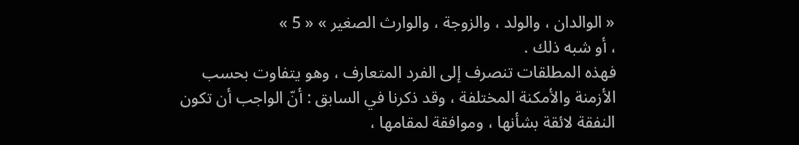« الوالدان ، والولد ، والزوجة ، والوارث الصغير » « 5 »
، أو شبه ذلك .
فهذه المطلقات تنصرف إلى الفرد المتعارف ، وهو يتفاوت بحسب الأزمنة والأمكنة المختلفة ، وقد ذكرنا في السابق : أنّ الواجب أن تكون النفقة لائقة بشأنها ، وموافقة لمقامها ،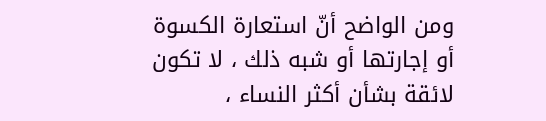ومن الواضح أنّ استعارة الكسوة أو إجارتها أو شبه ذلك ، لا تكون لائقة بشأن أكثر النساء ،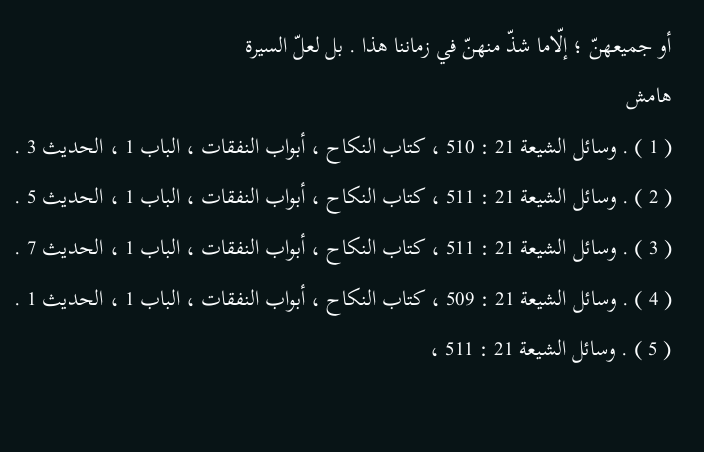أو جميعهنّ ؛ إلّاما شذّ منهنّ في زماننا هذا . بل لعلّ السيرة
هامش
( 1 ) . وسائل الشيعة 21 : 510 ، كتاب النكاح ، أبواب النفقات ، الباب 1 ، الحديث 3 .
( 2 ) . وسائل الشيعة 21 : 511 ، كتاب النكاح ، أبواب النفقات ، الباب 1 ، الحديث 5 .
( 3 ) . وسائل الشيعة 21 : 511 ، كتاب النكاح ، أبواب النفقات ، الباب 1 ، الحديث 7 .
( 4 ) . وسائل الشيعة 21 : 509 ، كتاب النكاح ، أبواب النفقات ، الباب 1 ، الحديث 1 .
( 5 ) . وسائل الشيعة 21 : 511 ،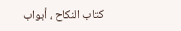كتاب النكاح ، أبواب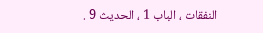النفقات ، الباب 1 ، الحديث 9 .